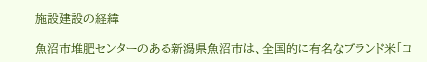施設建設の経緯

魚沼市堆肥センターのある新潟県魚沼市は、全国的に有名なブランド米「コ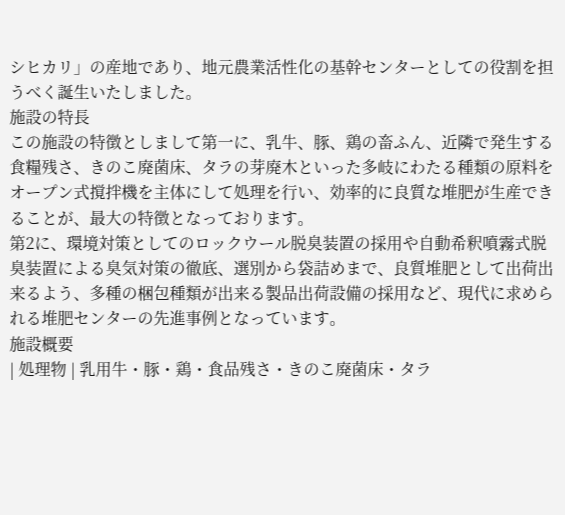シヒカリ」の産地であり、地元農業活性化の基幹センターとしての役割を担うべく誕生いたしました。
施設の特長
この施設の特徴としまして第一に、乳牛、豚、鶏の畜ふん、近隣で発生する食糧残さ、きのこ廃菌床、タラの芽廃木といった多岐にわたる種類の原料をオープン式撹拌機を主体にして処理を行い、効率的に良質な堆肥が生産できることが、最大の特徴となっております。
第2に、環境対策としてのロックウール脱臭装置の採用や自動希釈噴霧式脱臭装置による臭気対策の徹底、選別から袋詰めまで、良質堆肥として出荷出来るよう、多種の梱包種類が出来る製品出荷設備の採用など、現代に求められる堆肥センターの先進事例となっています。
施設概要
| 処理物 | 乳用牛・豚・鶏・食品残さ・きのこ廃菌床・タラ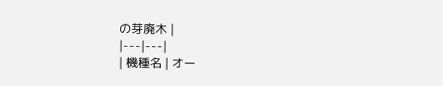の芽廃木 |
|---|---|
| 機種名 | オー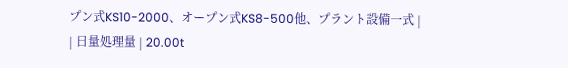プン式KS10-2000、オープン式KS8-500他、プラント設備一式 |
| 日量処理量 | 20.00t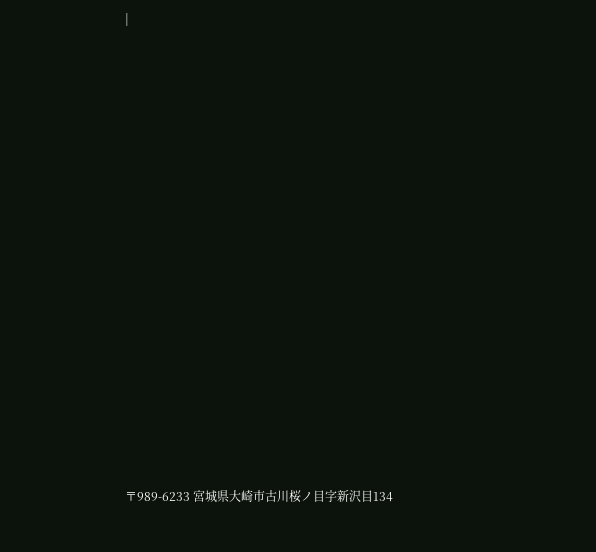|
























〒989-6233 宮城県大崎市古川桜ノ目字新沢目134